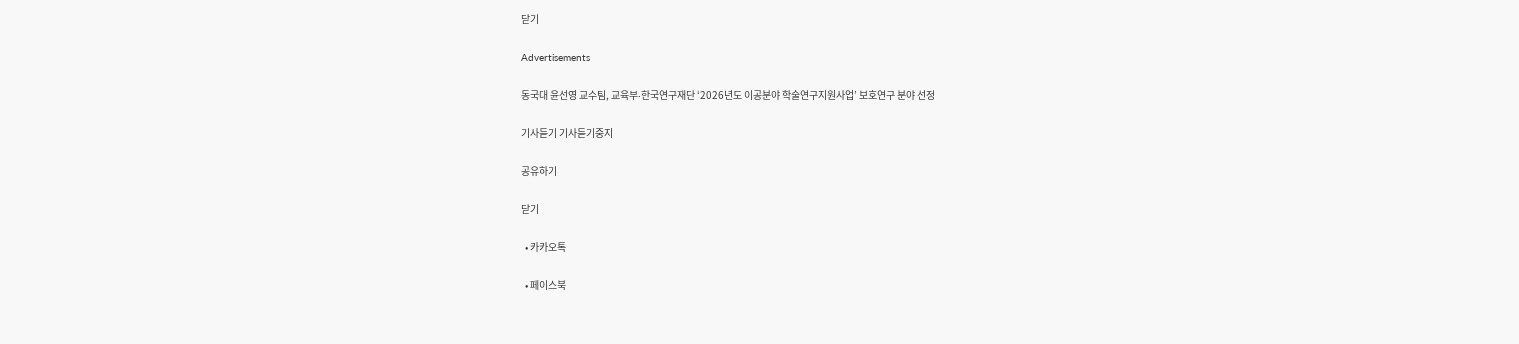닫기

Advertisements

동국대 윤선영 교수팀, 교육부∙한국연구재단 ‘2026년도 이공분야 학술연구지원사업’ 보호연구 분야 선정

기사듣기 기사듣기중지

공유하기

닫기

  • 카카오톡

  • 페이스북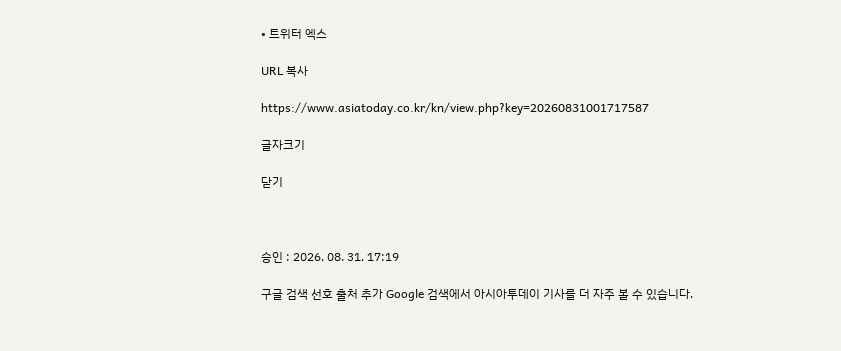• 트위터 엑스

URL 복사

https://www.asiatoday.co.kr/kn/view.php?key=20260831001717587

글자크기

닫기



승인 : 2026. 08. 31. 17:19

구글 검색 선호 출처 추가 Google 검색에서 아시아투데이 기사를 더 자주 볼 수 있습니다.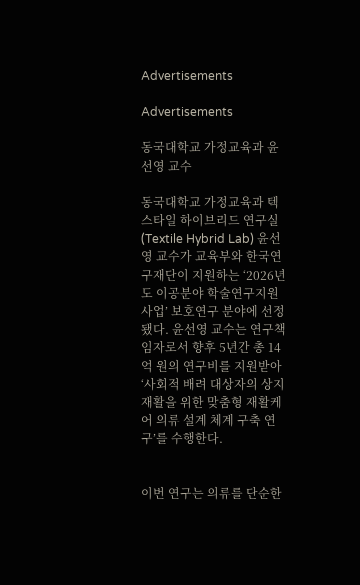Advertisements

Advertisements

동국대학교 가정교육과 윤선영 교수

동국대학교 가정교육과 텍스타일 하이브리드 연구실(Textile Hybrid Lab) 윤선영 교수가 교육부와 한국연구재단이 지원하는 ‘2026년도 이공분야 학술연구지원사업’ 보호연구 분야에 선정됐다. 윤선영 교수는 연구책임자로서 향후 5년간 총 14억 원의 연구비를 지원받아 ‘사회적 배려 대상자의 상지 재활을 위한 맞춤형 재활케어 의류 설계 체계 구축 연구’를 수행한다.


이번 연구는 의류를 단순한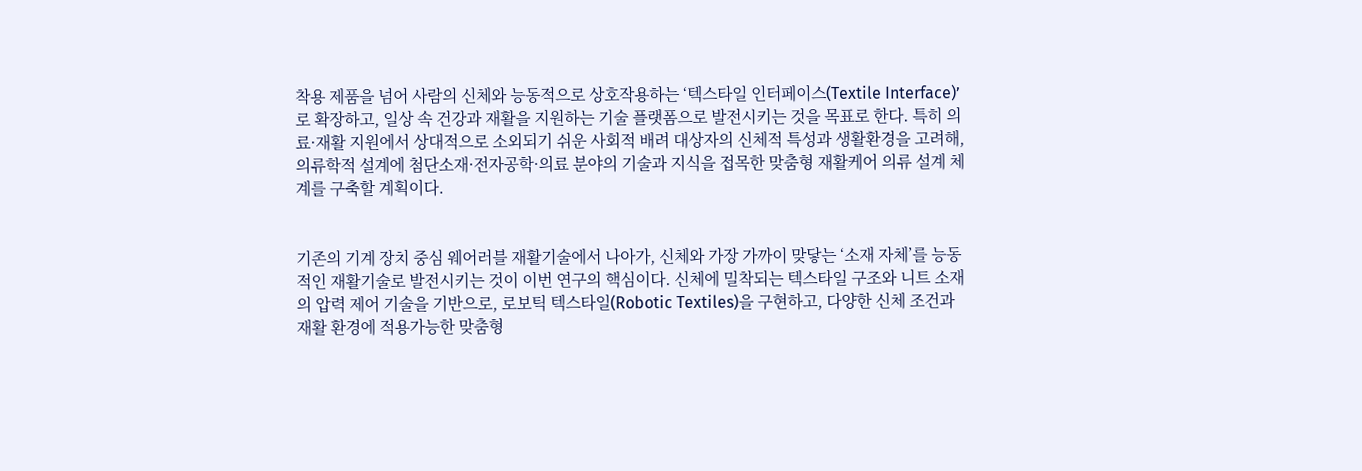착용 제품을 넘어 사람의 신체와 능동적으로 상호작용하는 ‘텍스타일 인터페이스(Textile Interface)’로 확장하고, 일상 속 건강과 재활을 지원하는 기술 플랫폼으로 발전시키는 것을 목표로 한다. 특히 의료·재활 지원에서 상대적으로 소외되기 쉬운 사회적 배려 대상자의 신체적 특성과 생활환경을 고려해, 의류학적 설계에 첨단소재·전자공학·의료 분야의 기술과 지식을 접목한 맞춤형 재활케어 의류 설계 체계를 구축할 계획이다.


기존의 기계 장치 중심 웨어러블 재활기술에서 나아가, 신체와 가장 가까이 맞닿는 ‘소재 자체’를 능동적인 재활기술로 발전시키는 것이 이번 연구의 핵심이다. 신체에 밀착되는 텍스타일 구조와 니트 소재의 압력 제어 기술을 기반으로, 로보틱 텍스타일(Robotic Textiles)을 구현하고, 다양한 신체 조건과 재활 환경에 적용가능한 맞춤형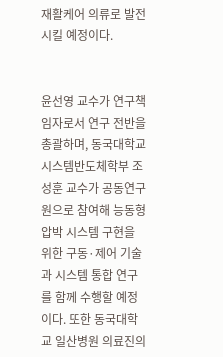재활케어 의류로 발전시킬 예정이다.


윤선영 교수가 연구책임자로서 연구 전반을 총괄하며, 동국대학교 시스템반도체학부 조성훈 교수가 공동연구원으로 참여해 능동형 압박 시스템 구현을 위한 구동·제어 기술과 시스템 통합 연구를 함께 수행할 예정이다. 또한 동국대학교 일산병원 의료진의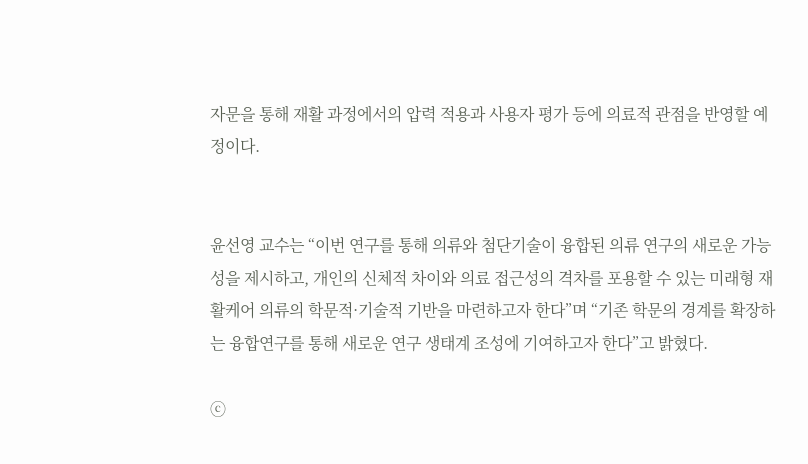자문을 통해 재활 과정에서의 압력 적용과 사용자 평가 등에 의료적 관점을 반영할 예정이다.


윤선영 교수는 “이번 연구를 통해 의류와 첨단기술이 융합된 의류 연구의 새로운 가능성을 제시하고, 개인의 신체적 차이와 의료 접근성의 격차를 포용할 수 있는 미래형 재활케어 의류의 학문적·기술적 기반을 마련하고자 한다”며 “기존 학문의 경계를 확장하는 융합연구를 통해 새로운 연구 생태계 조성에 기여하고자 한다”고 밝혔다.

ⓒ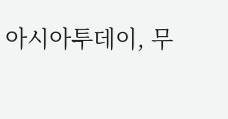아시아투데이, 무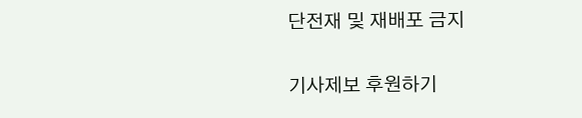단전재 및 재배포 금지

기사제보 후원하기